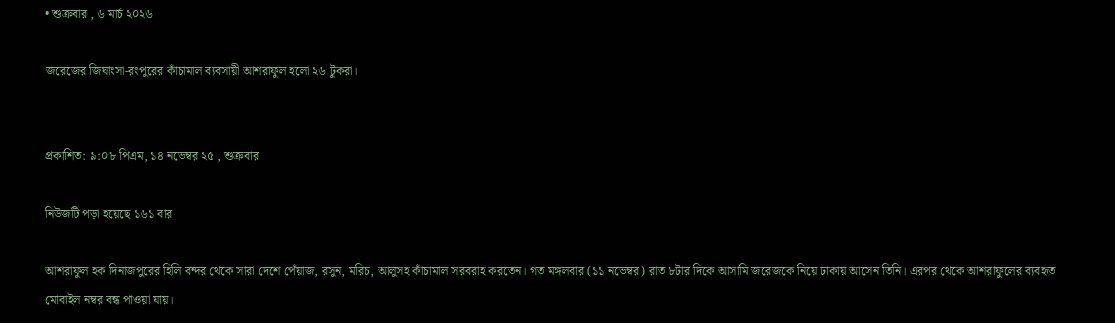• শুক্রবার , ৬ মার্চ ২০২৬

জরেজের জিঘাংসা-রংপুরের কাঁচামাল ব্যবসায়ী আশরাফুল হলো ২৬ টুকরা।


প্রকাশিত: ৯:০৮ পিএম, ১৪ নভেম্বর ২৫ , শুক্রবার

নিউজটি পড়া হয়েছে ১৬১ বার

আশরাফুল হক দিনাজপুরের হিলি বন্দর থেকে সারা দেশে পেঁয়াজ, রসুন, মরিচ, আলুসহ কাঁচামাল সরবরাহ করতেন। গত মঙ্গলবার (১১ নভেম্বর) রাত ৮টার দিকে আসামি জরেজকে নিয়ে ঢাকায় আসেন তিনি। এরপর থেকে আশরাফুলের ব্যবহৃত মোবাইল নম্বর বন্ধ পাওয়া যায়।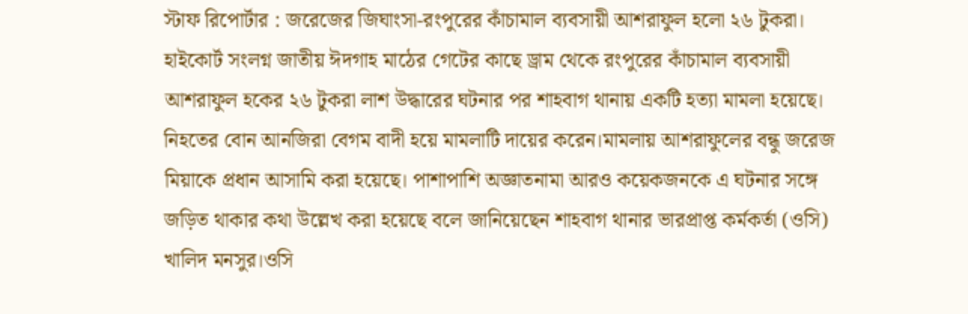স্টাফ রিপোর্টার : জরেজের জিঘাংসা-রংপুরের কাঁচামাল ব্যবসায়ী আশরাফুল হলো ২৬ টুকরা।  হাইকোর্ট সংলগ্ন জাতীয় ঈদগাহ মাঠের গেটের কাছে ড্রাম থেকে রংপুরের কাঁচামাল ব্যবসায়ী আশরাফুল হকের ২৬ টুকরা লাশ উদ্ধারের ঘটনার পর শাহবাগ থানায় একটি হত্যা মামলা হয়েছে। নিহতের বোন আনজিরা বেগম বাদী হয়ে মামলাটি দায়ের করেন।মামলায় আশরাফুলের বন্ধু জরেজ মিয়াকে প্রধান আসামি করা হয়েছে। পাশাপাশি অজ্ঞাতনামা আরও কয়েকজনকে এ ঘটনার সঙ্গে জড়িত থাকার কথা উল্লেখ করা হয়েছে বলে জানিয়েছেন শাহবাগ থানার ভারপ্রাপ্ত কর্মকর্তা (ওসি) খালিদ মনসুর।ওসি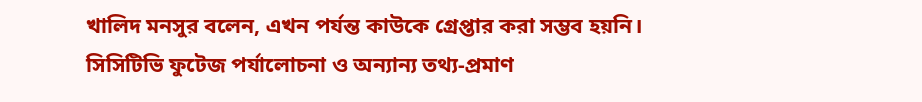খালিদ মনসুর বলেন, এখন পর্যন্ত কাউকে গ্রেপ্তার করা সম্ভব হয়নি। সিসিটিভি ফুটেজ পর্যালোচনা ও অন্যান্য তথ্য-প্রমাণ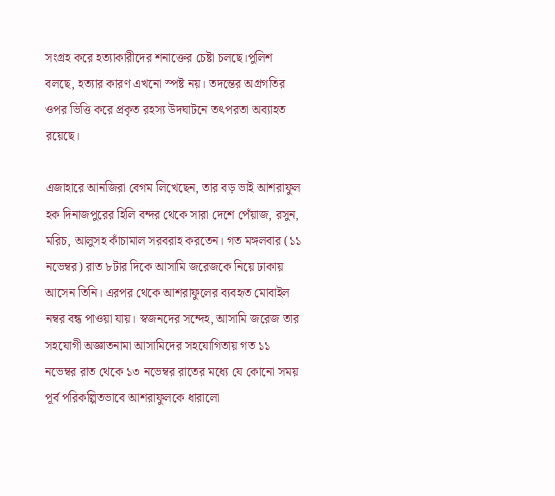সংগ্রহ করে হত্যাকারীদের শনাক্তের চেষ্টা চলছে।পুলিশ বলছে, হত্যার কারণ এখনো স্পষ্ট নয়। তদন্তের অগ্রগতির ওপর ভিত্তি করে প্রকৃত রহস্য উদঘাটনে তৎপরতা অব্যাহত রয়েছে।

এজাহারে আনজিরা বেগম লিখেছেন, তার বড় ভাই আশরাফুল হক দিনাজপুরের হিলি বন্দর থেকে সারা দেশে পেঁয়াজ, রসুন, মরিচ, আলুসহ কাঁচামাল সরবরাহ করতেন। গত মঙ্গলবার (১১ নভেম্বর) রাত ৮টার দিকে আসামি জরেজকে নিয়ে ঢাকায় আসেন তিনি। এরপর থেকে আশরাফুলের ব্যবহৃত মোবাইল নম্বর বন্ধ পাওয়া যায়। স্বজনদের সন্দেহ, আসামি জরেজ তার সহযোগী অজ্ঞাতনামা আসামিদের সহযোগিতায় গত ১১ নভেম্বর রাত থেকে ১৩ নভেম্বর রাতের মধ্যে যে কোনো সময় পূর্ব পরিকল্পিতভাবে আশরাফুলকে ধারালো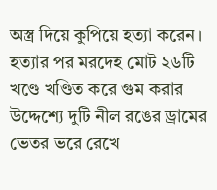অস্ত্র দিয়ে কুপিয়ে হত্যা করেন।
হত্যার পর মরদেহ মোট ২৬টি খণ্ডে খণ্ডিত করে গুম করার উদ্দেশ্যে দুটি নীল রঙের ড্রামের ভেতর ভরে রেখে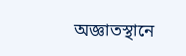অজ্ঞাতস্থানে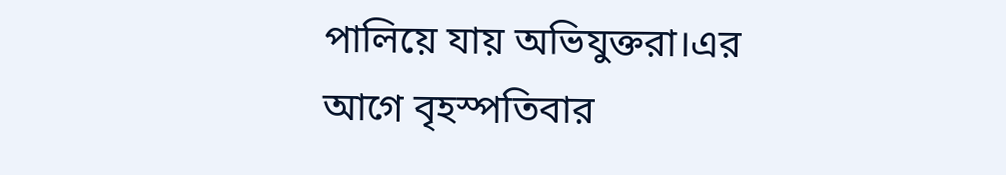পালিয়ে যায় অভিযুক্তরা।এর আগে বৃহস্পতিবার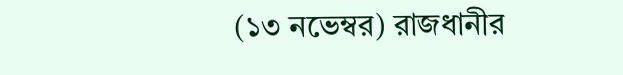(১৩ নভেম্বর) রাজধানীর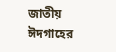জাতীয় ঈদগাহের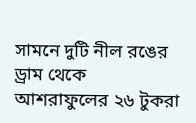সামনে দুটি নীল রঙের ড্রাম থেকে আশরাফুলের ২৬ টুকরা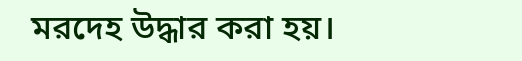মরদেহ উদ্ধার করা হয়।